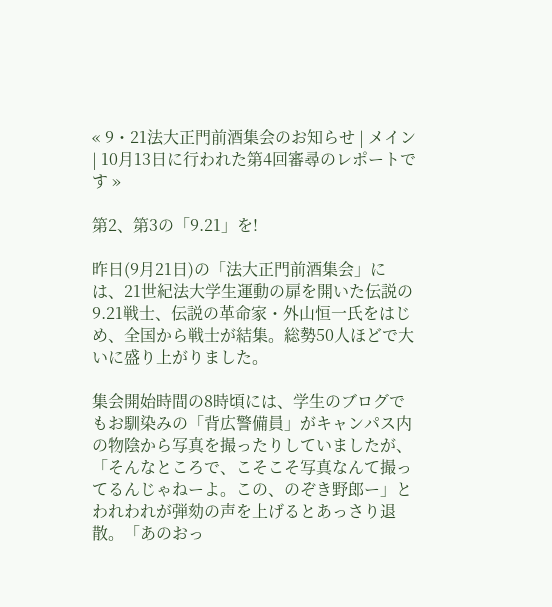« 9・21法大正門前酒集会のお知らせ | メイン | 10月13日に行われた第4回審尋のレポートです »

第2、第3の「9.21」を!

昨日(9月21日)の「法大正門前酒集会」には、21世紀法大学生運動の扉を開いた伝説の9.21戦士、伝説の革命家・外山恒一氏をはじめ、全国から戦士が結集。総勢50人ほどで大いに盛り上がりました。

集会開始時間の8時頃には、学生のブログでもお馴染みの「背広警備員」がキャンパス内の物陰から写真を撮ったりしていましたが、「そんなところで、こそこそ写真なんて撮ってるんじゃねーよ。この、のぞき野郎ー」とわれわれが弾劾の声を上げるとあっさり退散。「あのおっ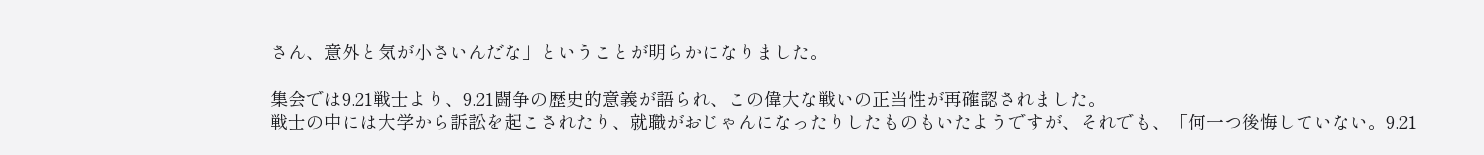さん、意外と気が小さいんだな」ということが明らかになりました。

集会では9.21戦士より、9.21闘争の歴史的意義が語られ、この偉大な戦いの正当性が再確認されました。
戦士の中には大学から訴訟を起こされたり、就職がおじゃんになったりしたものもいたようですが、それでも、「何一つ後悔していない。9.21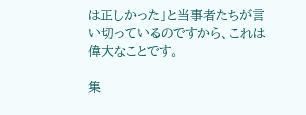は正しかった」と当事者たちが言い切っているのですから、これは偉大なことです。

集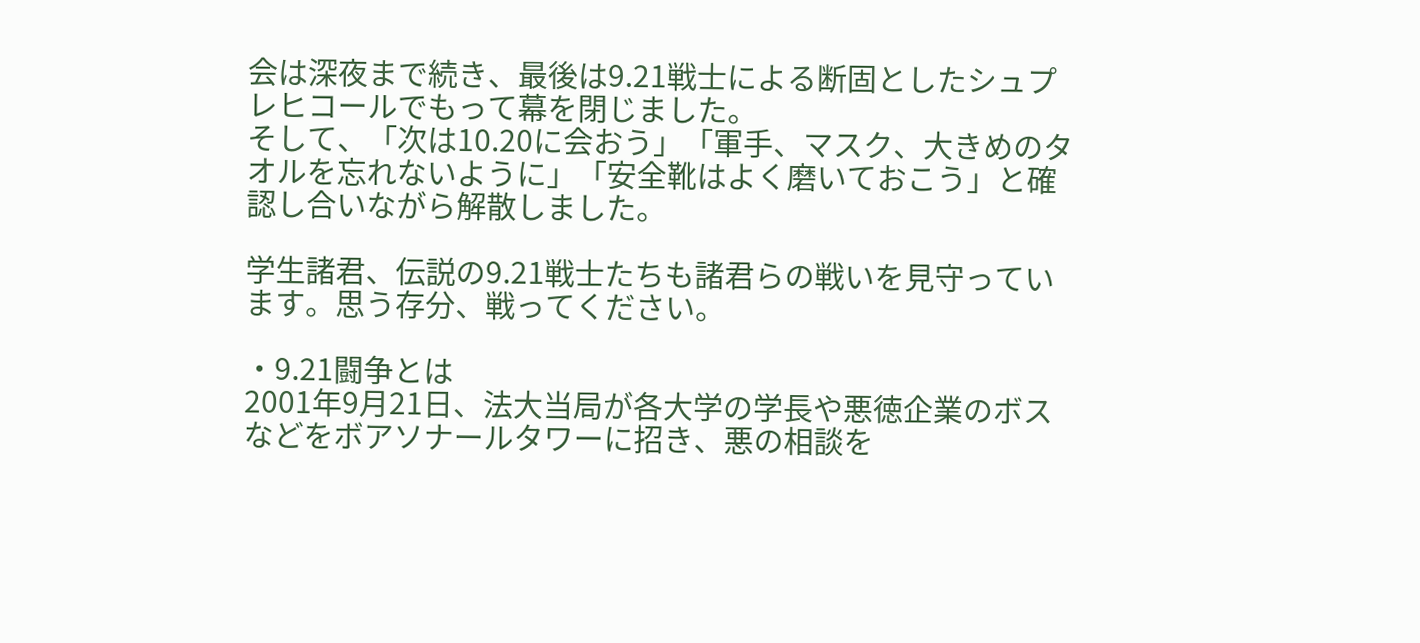会は深夜まで続き、最後は9.21戦士による断固としたシュプレヒコールでもって幕を閉じました。
そして、「次は10.20に会おう」「軍手、マスク、大きめのタオルを忘れないように」「安全靴はよく磨いておこう」と確認し合いながら解散しました。

学生諸君、伝説の9.21戦士たちも諸君らの戦いを見守っています。思う存分、戦ってください。

・9.21闘争とは
2001年9月21日、法大当局が各大学の学長や悪徳企業のボスなどをボアソナールタワーに招き、悪の相談を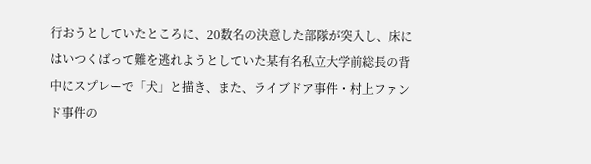行おうとしていたところに、20数名の決意した部隊が突入し、床にはいつくばって難を逃れようとしていた某有名私立大学前総長の背中にスプレーで「犬」と描き、また、ライブドア事件・村上ファンド事件の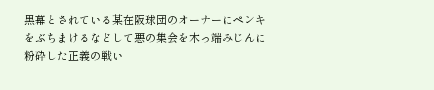黒幕とされている某在阪球団のオーナーにペンキをぶちまけるなどして悪の集会を木っ端みじんに粉砕した正義の戦い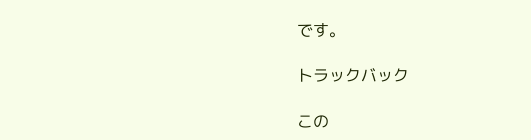です。

トラックバック

この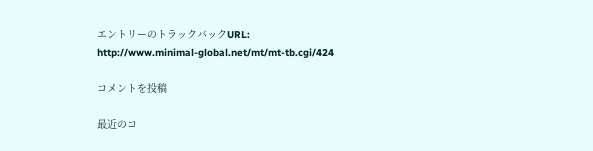エントリーのトラックバックURL:
http://www.minimal-global.net/mt/mt-tb.cgi/424

コメントを投稿

最近のコ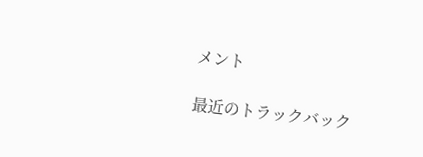メント

最近のトラックバック